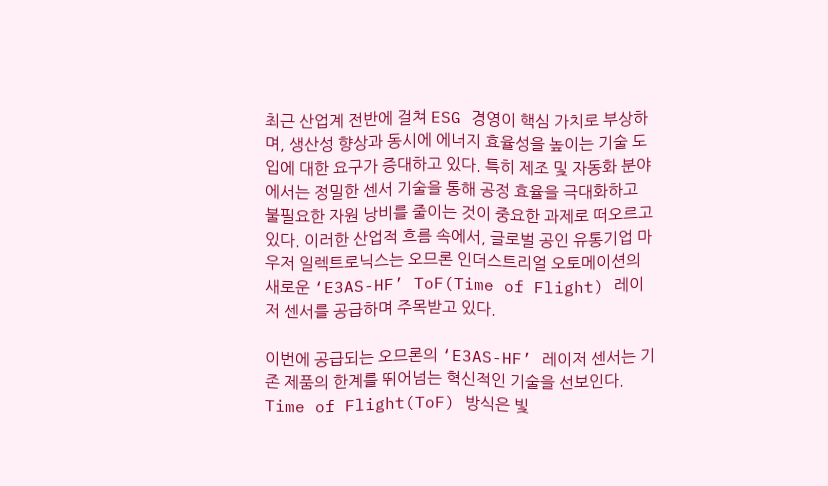최근 산업계 전반에 걸쳐 ESG 경영이 핵심 가치로 부상하며, 생산성 향상과 동시에 에너지 효율성을 높이는 기술 도입에 대한 요구가 증대하고 있다. 특히 제조 및 자동화 분야에서는 정밀한 센서 기술을 통해 공정 효율을 극대화하고 불필요한 자원 낭비를 줄이는 것이 중요한 과제로 떠오르고 있다. 이러한 산업적 흐름 속에서, 글로벌 공인 유통기업 마우저 일렉트로닉스는 오므론 인더스트리얼 오토메이션의 새로운 ‘E3AS-HF’ ToF(Time of Flight) 레이저 센서를 공급하며 주목받고 있다.

이번에 공급되는 오므론의 ‘E3AS-HF’ 레이저 센서는 기존 제품의 한계를 뛰어넘는 혁신적인 기술을 선보인다. Time of Flight(ToF) 방식은 빛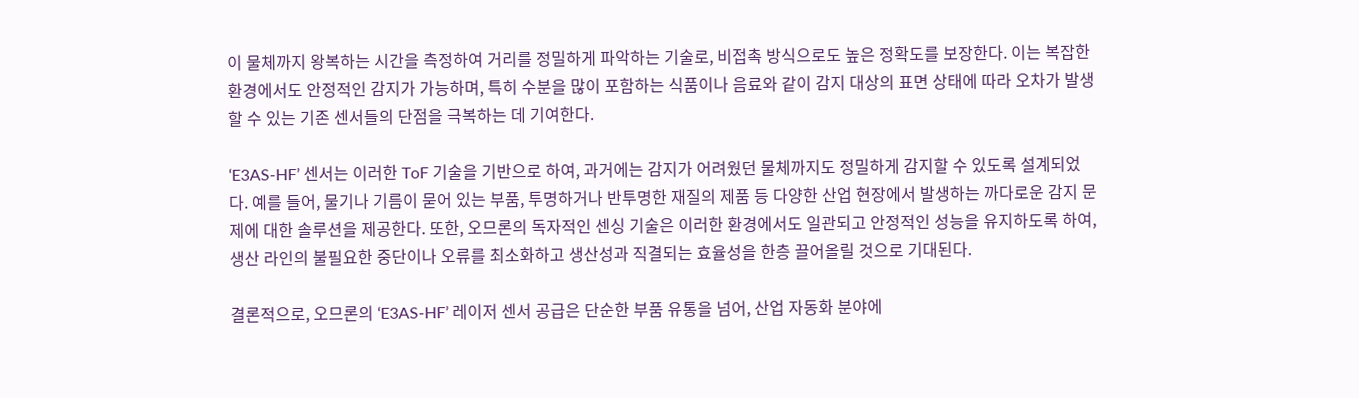이 물체까지 왕복하는 시간을 측정하여 거리를 정밀하게 파악하는 기술로, 비접촉 방식으로도 높은 정확도를 보장한다. 이는 복잡한 환경에서도 안정적인 감지가 가능하며, 특히 수분을 많이 포함하는 식품이나 음료와 같이 감지 대상의 표면 상태에 따라 오차가 발생할 수 있는 기존 센서들의 단점을 극복하는 데 기여한다.

‘E3AS-HF’ 센서는 이러한 ToF 기술을 기반으로 하여, 과거에는 감지가 어려웠던 물체까지도 정밀하게 감지할 수 있도록 설계되었다. 예를 들어, 물기나 기름이 묻어 있는 부품, 투명하거나 반투명한 재질의 제품 등 다양한 산업 현장에서 발생하는 까다로운 감지 문제에 대한 솔루션을 제공한다. 또한, 오므론의 독자적인 센싱 기술은 이러한 환경에서도 일관되고 안정적인 성능을 유지하도록 하여, 생산 라인의 불필요한 중단이나 오류를 최소화하고 생산성과 직결되는 효율성을 한층 끌어올릴 것으로 기대된다.

결론적으로, 오므론의 ‘E3AS-HF’ 레이저 센서 공급은 단순한 부품 유통을 넘어, 산업 자동화 분야에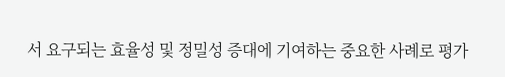서 요구되는 효율성 및 정밀성 증대에 기여하는 중요한 사례로 평가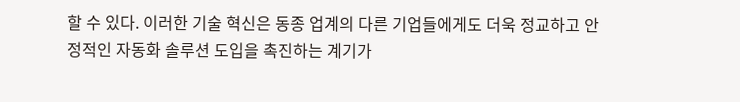할 수 있다. 이러한 기술 혁신은 동종 업계의 다른 기업들에게도 더욱 정교하고 안정적인 자동화 솔루션 도입을 촉진하는 계기가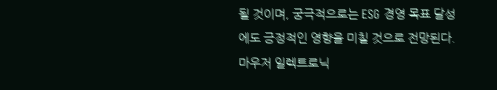될 것이며, 궁극적으로는 ESG 경영 목표 달성에도 긍정적인 영향을 미칠 것으로 전망된다. 마우저 일렉트로닉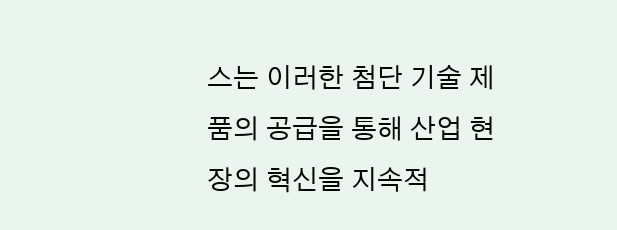스는 이러한 첨단 기술 제품의 공급을 통해 산업 현장의 혁신을 지속적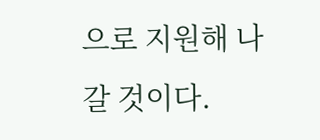으로 지원해 나갈 것이다.